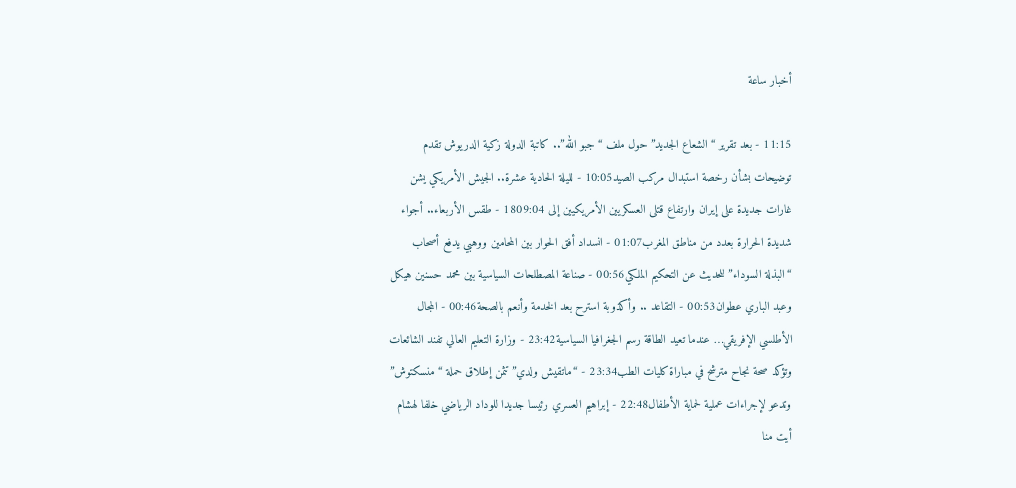أخبار ساعة

11:15 - بعد تقرير “الشعاع الجديد” حول ملف “جبو الله”.. كاتبة الدولة زكية الدريوش تقدم توضيحات بشأن رخصة استبدال مركب الصيد10:05 - لليلة الحادية عشرة.. الجيش الأمريكي يشن غارات جديدة على إيران وارتفاع قتلى العسكريين الأمريكيين إلى 1809:04 - طقس الأربعاء.. أجواء شديدة الحرارة بعدد من مناطق المغرب01:07 - انسداد أفق الحوار بين المحامين ووهبي يدفع أصحاب “البذلة السوداء” للحديث عن التحكيم الملكي00:56 - صناعة المصطلحات السياسية بين محمد حسنين هيكل وعبد الباري عطوان00:53 - التقاعد .. وأكذوبة استرح بعد الخدمة وأنعم بالصحة00:46 - المجال الأطلسي الإفريقي… عندما تعيد الطاقة رسم الجغرافيا السياسية23:42 - وزارة التعليم العالي تفند الشائعات وتؤكد صحة نجاح مترشح في مباراة كليات الطب23:34 - “ماتقيش ولدي” تثمن إطلاق حملة “منسكتوش” وتدعو لإجراءات عملية لحماية الأطفال22:48 - إبراهيم العسري رئيسا جديدا للوداد الرياضي خلفا لهشام أيت منا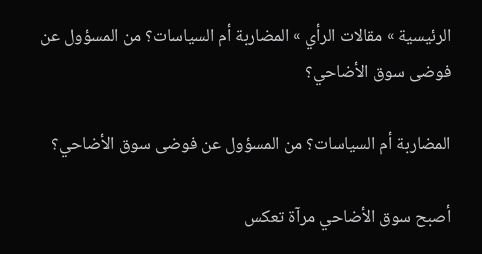الرئيسية » مقالات الرأي » المضاربة أم السياسات؟ من المسؤول عن فوضى سوق الأضاحي؟

المضاربة أم السياسات؟ من المسؤول عن فوضى سوق الأضاحي؟

أصبح سوق الأضاحي مرآة تعكس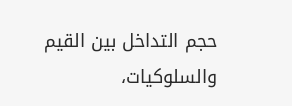حجم التداخل بين القيم والسلوكيات،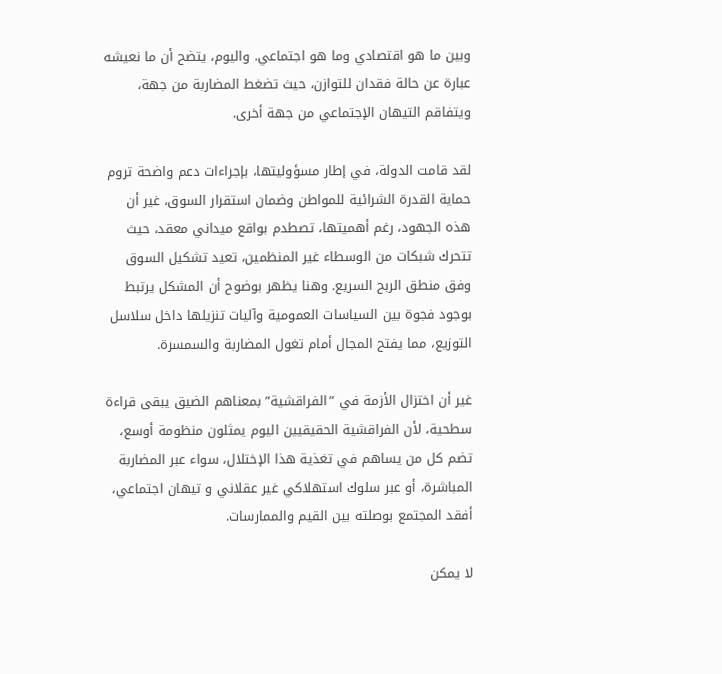وبين ما هو اقتصادي وما هو اجتماعي. واليوم، يتضح أن ما نعيشه عبارة عن حالة فقدان للتوازن، حيث تضغط المضاربة من جهة، ويتفاقم التيهان الإجتماعي من جهة أخرى.

لقد قامت الدولة، في إطار مسؤوليتها، بإجراءات دعم واضحة تروم حماية القدرة الشرائية للمواطن وضمان استقرار السوق، غير أن هذه الجهود، رغم أهميتها، تصطدم بواقع ميداني معقد، حيث تتحرك شبكات من الوسطاء غير المنظمين، تعيد تشكيل السوق وفق منطق الربح السريع. وهنا يظهر بوضوح أن المشكل يرتبط بوجود فجوة بين السياسات العمومية وآليات تنزيلها داخل سلاسل التوزيع، مما يفتح المجال أمام تغول المضاربة والسمسرة.

غير أن اختزال الأزمة في ”الفراقشية” بمعناهم الضيق يبقى قراءة سطحية، لأن الفراقشية الحقيقيين اليوم يمثلون منظومة أوسع، تضم كل من يساهم في تغذية هذا الإختلال، سواء عبر المضاربة المباشرة، أو عبر سلوك استهلاكي غير عقلاني و تيهان اجتماعي، أفقد المجتمع بوصلته بين القيم والممارسات.

لا يمكن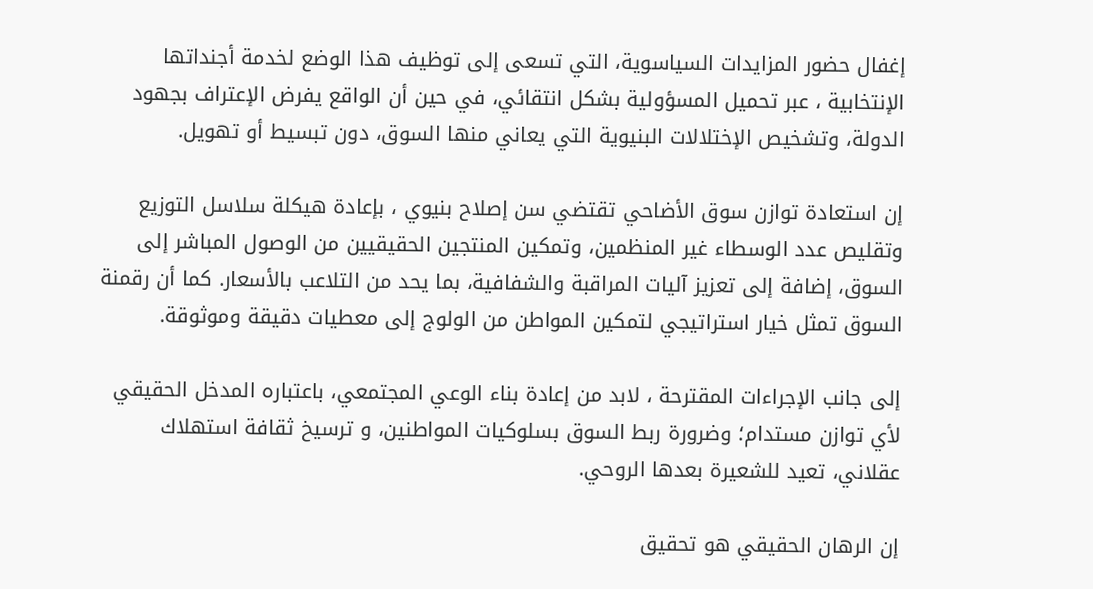إغفال حضور المزايدات السياسوية، التي تسعى إلى توظيف هذا الوضع لخدمة أجنداتها الإنتخابية ، عبر تحميل المسؤولية بشكل انتقائي، في حين أن الواقع يفرض الإعتراف بجهود الدولة، وتشخيص الإختلالات البنيوية التي يعاني منها السوق، دون تبسيط أو تهويل.

إن استعادة توازن سوق الأضاحي تقتضي سن إصلاح بنيوي ، بإعادة هيكلة سلاسل التوزيع وتقليص عدد الوسطاء غير المنظمين، وتمكين المنتجين الحقيقيين من الوصول المباشر إلى السوق، إضافة إلى تعزيز آليات المراقبة والشفافية، بما يحد من التلاعب بالأسعار. كما أن رقمنة السوق تمثل خيار استراتيجي لتمكين المواطن من الولوج إلى معطيات دقيقة وموثوقة.

إلى جانب الإجراءات المقترحة ، لابد من إعادة بناء الوعي المجتمعي، باعتباره المدخل الحقيقي لأي توازن مستدام؛ وضرورة ربط السوق بسلوكيات المواطنين، و ترسيخ ثقافة استهلاك عقلاني، تعيد للشعيرة بعدها الروحي.

إن الرهان الحقيقي هو تحقيق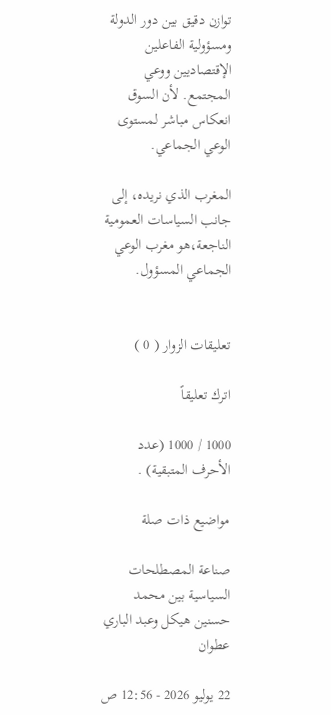توازن دقيق بين دور الدولة ومسؤولية الفاعلين الإقتصاديين ووعي المجتمع. لأن السوق انعكاس مباشر لمستوى الوعي الجماعي.

المغرب الذي نريده، إلى جانب السياسات العمومية الناجعة،هو مغرب الوعي الجماعي المسؤول.


تعليقات الزوار ( 0 )

اترك تعليقاً

1000 / 1000 (عدد الأحرف المتبقية) .

مواضيع ذات صلة

صناعة المصطلحات السياسية بين محمد حسنين هيكل وعبد الباري عطوان

22 يوليو 2026 - 12:56 ص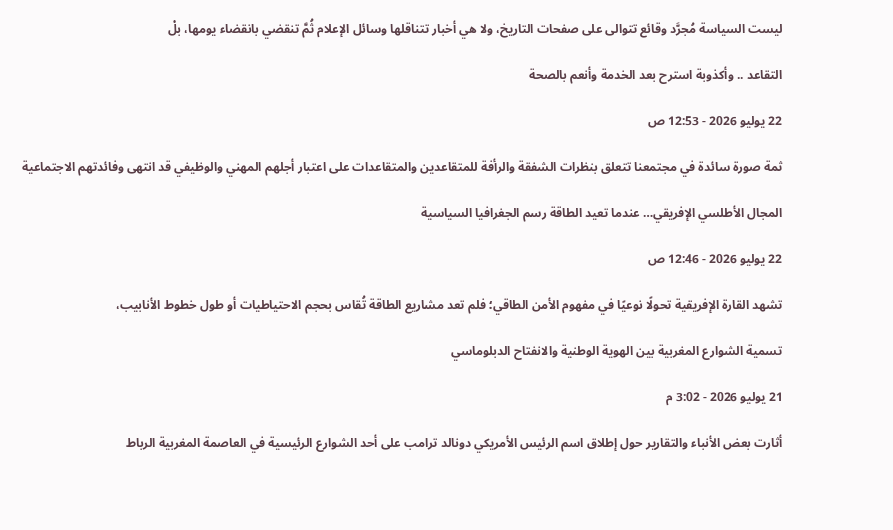ليست السياسة مُجرَّد وقائع تتوالى على صفحات التاريخ، ولا هي أخبار تتناقلها وسائل الإعلام ثُمَّ تنقضي بانقضاء يومها، بلْ

التقاعد .. وأكذوبة استرح بعد الخدمة وأنعم بالصحة

22 يوليو 2026 - 12:53 ص

ثمة صورة سائدة في مجتمعنا تتعلق بنظرات الشفقة والرأفة للمتقاعدين والمتقاعدات على اعتبار أجلهم المهني والوظيفي قد انتهى وفائدتهم الاجتماعية

المجال الأطلسي الإفريقي… عندما تعيد الطاقة رسم الجغرافيا السياسية

22 يوليو 2026 - 12:46 ص

تشهد القارة الإفريقية تحولًا نوعيًا في مفهوم الأمن الطاقي؛ فلم تعد مشاريع الطاقة تُقاس بحجم الاحتياطيات أو طول خطوط الأنابيب،

تسمية الشوارع المغربية بين الهوية الوطنية والانفتاح الدبلوماسي

21 يوليو 2026 - 3:02 م

أثارت بعض الأنباء والتقارير حول إطلاق اسم الرئيس الأمريكي دونالد ترامب على أحد الشوارع الرئيسية في العاصمة المغربية الرباط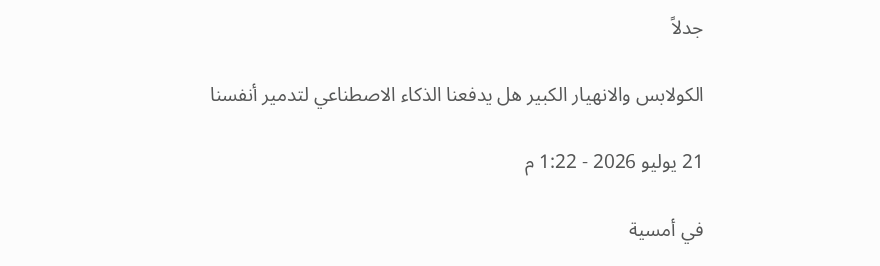جدلاً

الكولابس والانهيار الكبير هل يدفعنا الذكاء الاصطناعي لتدمير أنفسنا

21 يوليو 2026 - 1:22 م

في أمسية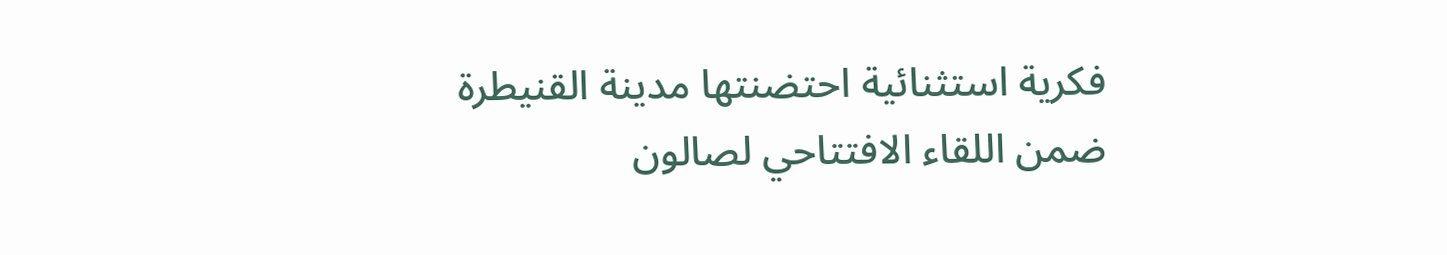فكرية استثنائية احتضنتها مدينة القنيطرة ضمن اللقاء الافتتاحي لصالون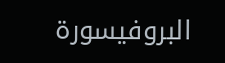البروفيسورة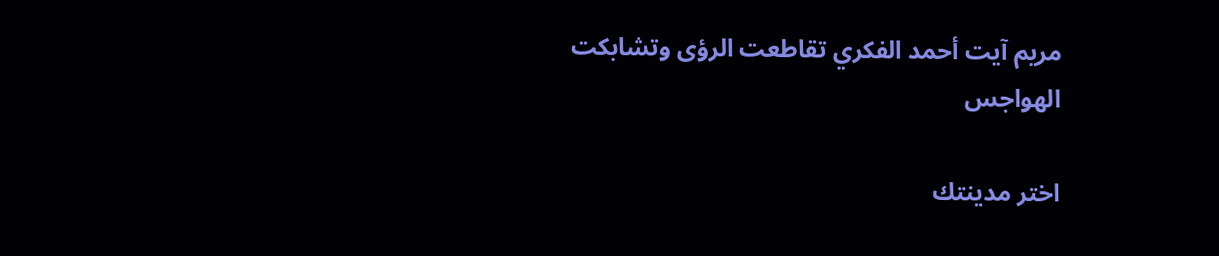مريم آيت أحمد الفكري تقاطعت الرؤى وتشابكت الهواجس

اختر مدينتك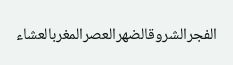الفجرالشروقالضهرالعصرالمغربالعشاء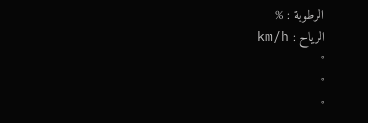الرطوبة : %
الرياح : km/h
°
°
°